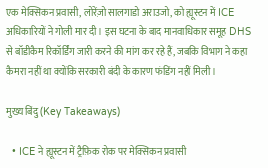एक मेक्सिकन प्रवासी, लोरेंज़ो सालगाडो अराउजो, को ह्यूस्टन में ICE अधिकारियों ने गोली मार दी। इस घटना के बाद मानवाधिकार समूह DHS से बॉडीकैम रिकॉर्डिंग जारी करने की मांग कर रहे हैं, जबकि विभाग ने कहा कैमरा नहीं था क्योंकि सरकारी बंदी के कारण फंडिंग नहीं मिली।

मुख्य बिंदु (Key Takeaways)

  • ICE ने ह्यूस्टन में ट्रैफ़िक रोक पर मेक्सिकन प्रवासी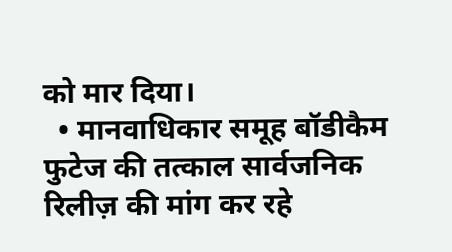को मार दिया।
  • मानवाधिकार समूह बॉडीकैम फुटेज की तत्काल सार्वजनिक रिलीज़ की मांग कर रहे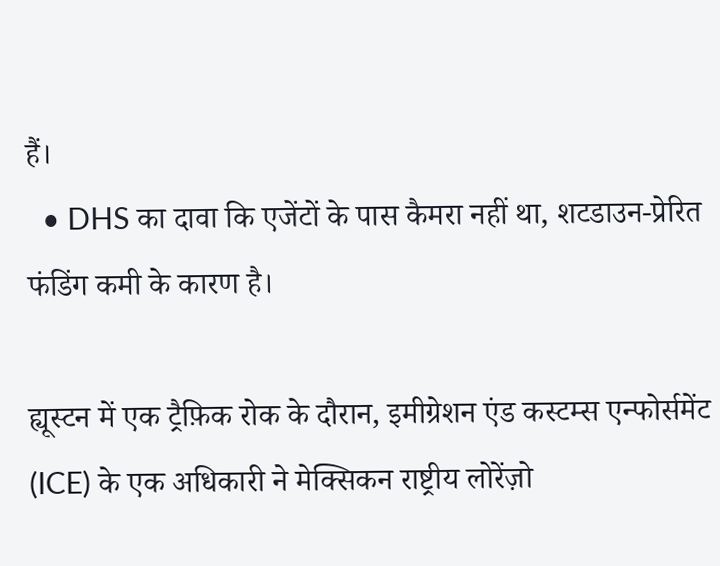हैं।
  • DHS का दावा कि एजेंटों के पास कैमरा नहीं था, शटडाउन‑प्रेरित फंडिंग कमी के कारण है।

ह्यूस्टन में एक ट्रैफ़िक रोक के दौरान, इमीग्रेशन एंड कस्टम्स एन्फोर्समेंट (ICE) के एक अधिकारी ने मेक्सिकन राष्ट्रीय लोरेंज़ो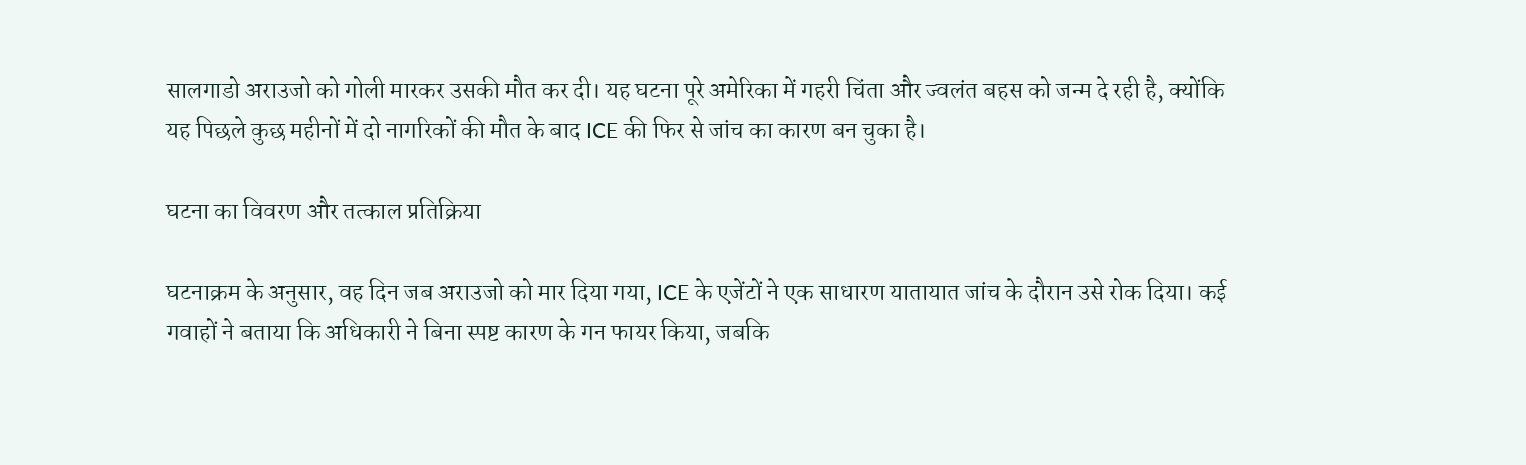सालगाडो अराउजो को गोली मारकर उसकी मौत कर दी। यह घटना पूरे अमेरिका में गहरी चिंता और ज्वलंत बहस को जन्म दे रही है, क्योंकि यह पिछले कुछ महीनों में दो नागरिकों की मौत के बाद ICE की फिर से जांच का कारण बन चुका है।

घटना का विवरण और तत्काल प्रतिक्रिया

घटनाक्रम के अनुसार, वह दिन जब अराउजो को मार दिया गया, ICE के एजेंटों ने एक साधारण यातायात जांच के दौरान उसे रोक दिया। कई गवाहों ने बताया कि अधिकारी ने बिना स्पष्ट कारण के गन फायर किया, जबकि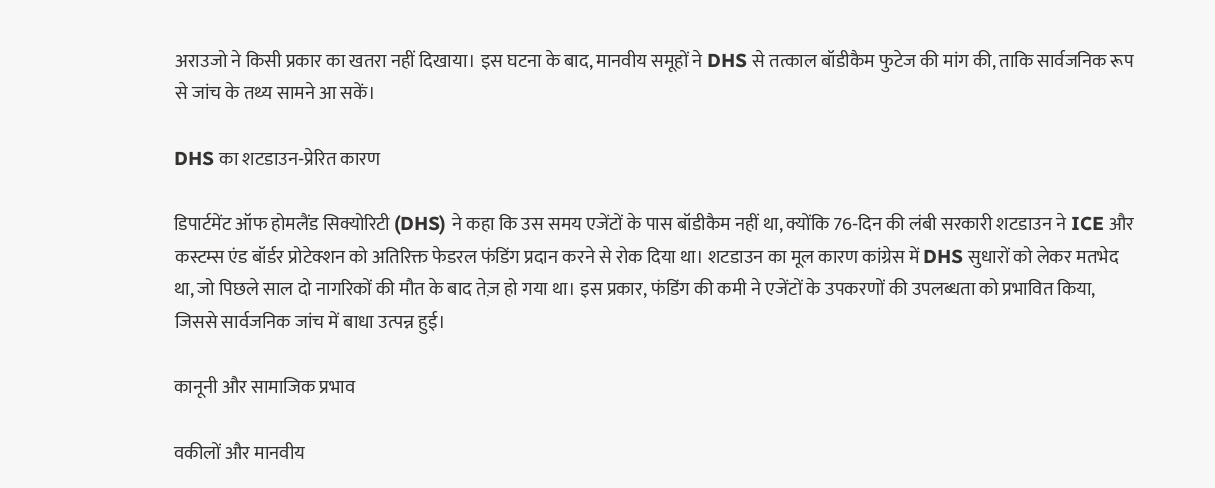अराउजो ने किसी प्रकार का खतरा नहीं दिखाया। इस घटना के बाद, मानवीय समूहों ने DHS से तत्काल बॉडीकैम फुटेज की मांग की, ताकि सार्वजनिक रूप से जांच के तथ्य सामने आ सकें।

DHS का शटडाउन‑प्रेरित कारण

डिपार्टमेंट ऑफ होमलैंड सिक्योरिटी (DHS) ने कहा कि उस समय एजेंटों के पास बॉडीकैम नहीं था, क्योंकि 76‑दिन की लंबी सरकारी शटडाउन ने ICE और कस्टम्स एंड बॉर्डर प्रोटेक्शन को अतिरिक्त फेडरल फंडिंग प्रदान करने से रोक दिया था। शटडाउन का मूल कारण कांग्रेस में DHS सुधारों को लेकर मतभेद था, जो पिछले साल दो नागरिकों की मौत के बाद तेज़ हो गया था। इस प्रकार, फंडिंग की कमी ने एजेंटों के उपकरणों की उपलब्धता को प्रभावित किया, जिससे सार्वजनिक जांच में बाधा उत्पन्न हुई।

कानूनी और सामाजिक प्रभाव

वकीलों और मानवीय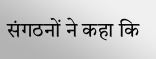संगठनों ने कहा कि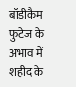बॉडीकैम फुटेज के अभाव में शहीद के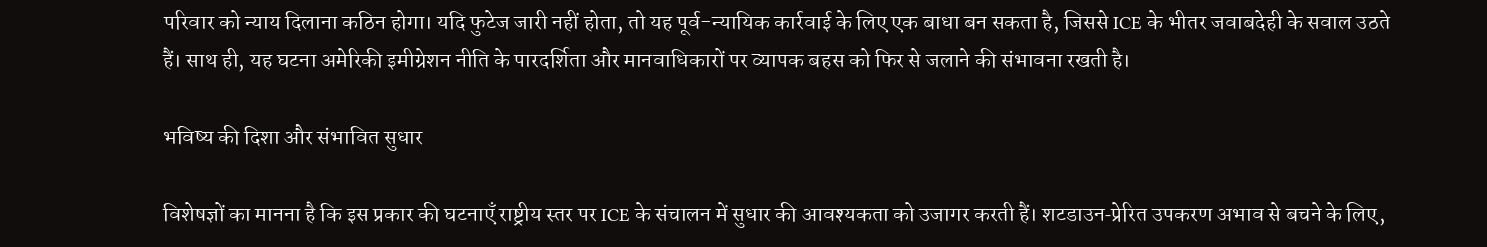परिवार को न्याय दिलाना कठिन होगा। यदि फुटेज जारी नहीं होता, तो यह पूर्व-न्यायिक कार्रवाई के लिए एक बाधा बन सकता है, जिससे ICE के भीतर जवाबदेही के सवाल उठते हैं। साथ ही, यह घटना अमेरिकी इमीग्रेशन नीति के पारदर्शिता और मानवाधिकारों पर व्यापक बहस को फिर से जलाने की संभावना रखती है।

भविष्य की दिशा और संभावित सुधार

विशेषज्ञों का मानना है कि इस प्रकार की घटनाएँ राष्ट्रीय स्तर पर ICE के संचालन में सुधार की आवश्यकता को उजागर करती हैं। शटडाउन‑प्रेरित उपकरण अभाव से बचने के लिए,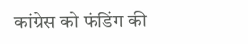कांग्रेस को फंडिंग की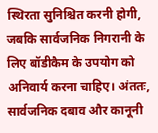स्थिरता सुनिश्चित करनी होगी, जबकि सार्वजनिक निगरानी के लिए बॉडीकैम के उपयोग को अनिवार्य करना चाहिए। अंततः, सार्वजनिक दबाव और कानूनी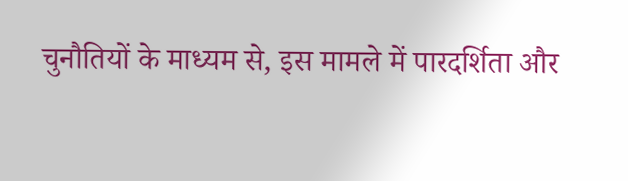चुनौतियों के माध्यम से, इस मामले में पारदर्शिता और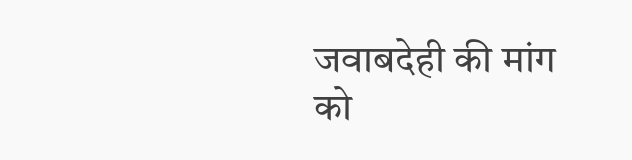जवाबदेही की मांग को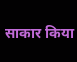साकार किया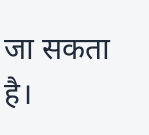जा सकता है।